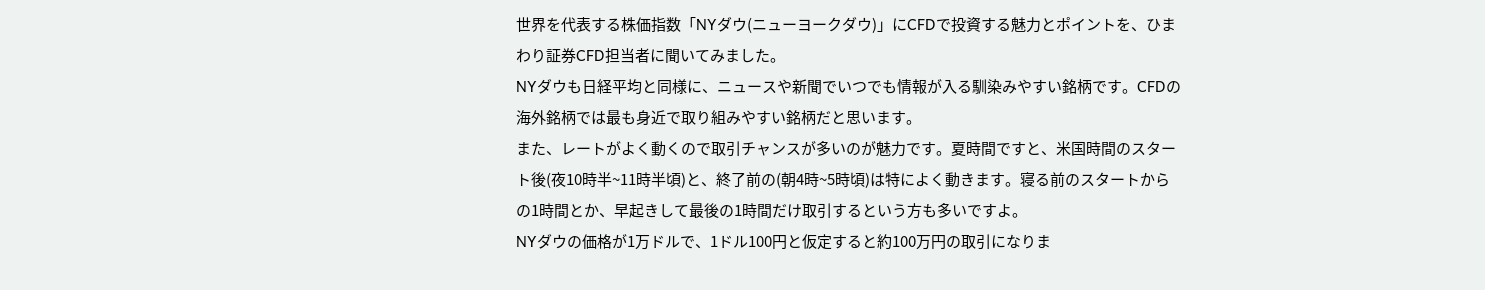世界を代表する株価指数「NYダウ(ニューヨークダウ)」にCFDで投資する魅力とポイントを、ひまわり証券CFD担当者に聞いてみました。
NYダウも日経平均と同様に、ニュースや新聞でいつでも情報が入る馴染みやすい銘柄です。CFDの海外銘柄では最も身近で取り組みやすい銘柄だと思います。
また、レートがよく動くので取引チャンスが多いのが魅力です。夏時間ですと、米国時間のスタート後(夜10時半~11時半頃)と、終了前の(朝4時~5時頃)は特によく動きます。寝る前のスタートからの1時間とか、早起きして最後の1時間だけ取引するという方も多いですよ。
NYダウの価格が1万ドルで、1ドル100円と仮定すると約100万円の取引になりま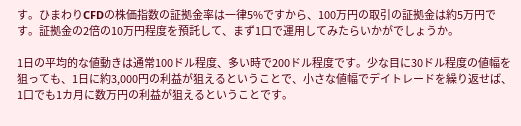す。ひまわりCFDの株価指数の証拠金率は一律5%ですから、100万円の取引の証拠金は約5万円です。証拠金の2倍の10万円程度を預託して、まず1口で運用してみたらいかがでしょうか。

1日の平均的な値動きは通常100ドル程度、多い時で200ドル程度です。少な目に30ドル程度の値幅を狙っても、1日に約3,000円の利益が狙えるということで、小さな値幅でデイトレードを繰り返せば、1口でも1カ月に数万円の利益が狙えるということです。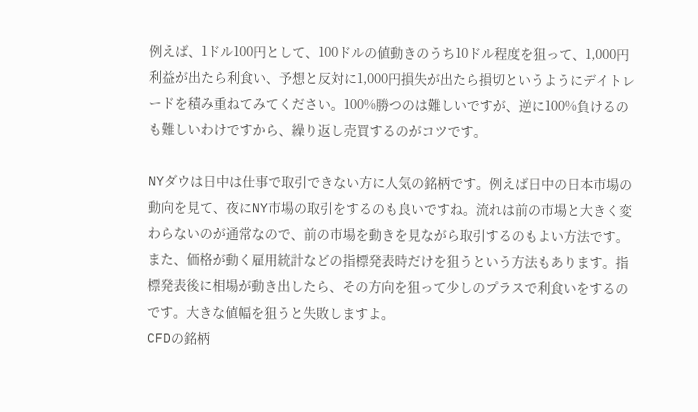例えば、1ドル100円として、100ドルの値動きのうち10ドル程度を狙って、1,000円利益が出たら利食い、予想と反対に1,000円損失が出たら損切というようにデイトレードを積み重ねてみてください。100%勝つのは難しいですが、逆に100%負けるのも難しいわけですから、繰り返し売買するのがコツです。

NYダウは日中は仕事で取引できない方に人気の銘柄です。例えば日中の日本市場の動向を見て、夜にNY市場の取引をするのも良いですね。流れは前の市場と大きく変わらないのが通常なので、前の市場を動きを見ながら取引するのもよい方法です。
また、価格が動く雇用統計などの指標発表時だけを狙うという方法もあります。指標発表後に相場が動き出したら、その方向を狙って少しのプラスで利食いをするのです。大きな値幅を狙うと失敗しますよ。
CFDの銘柄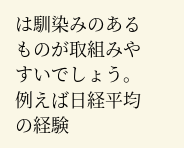は馴染みのあるものが取組みやすいでしょう。例えば日経平均の経験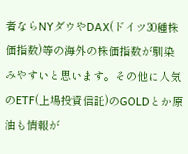者ならNYダウやDAX(ドイツ30種株価指数)等の海外の株価指数が馴染みやすいと思います。その他に人気のETF(上場投資信託)のGOLDとか原油も情報が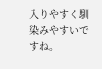入りやすく馴染みやすいですね。